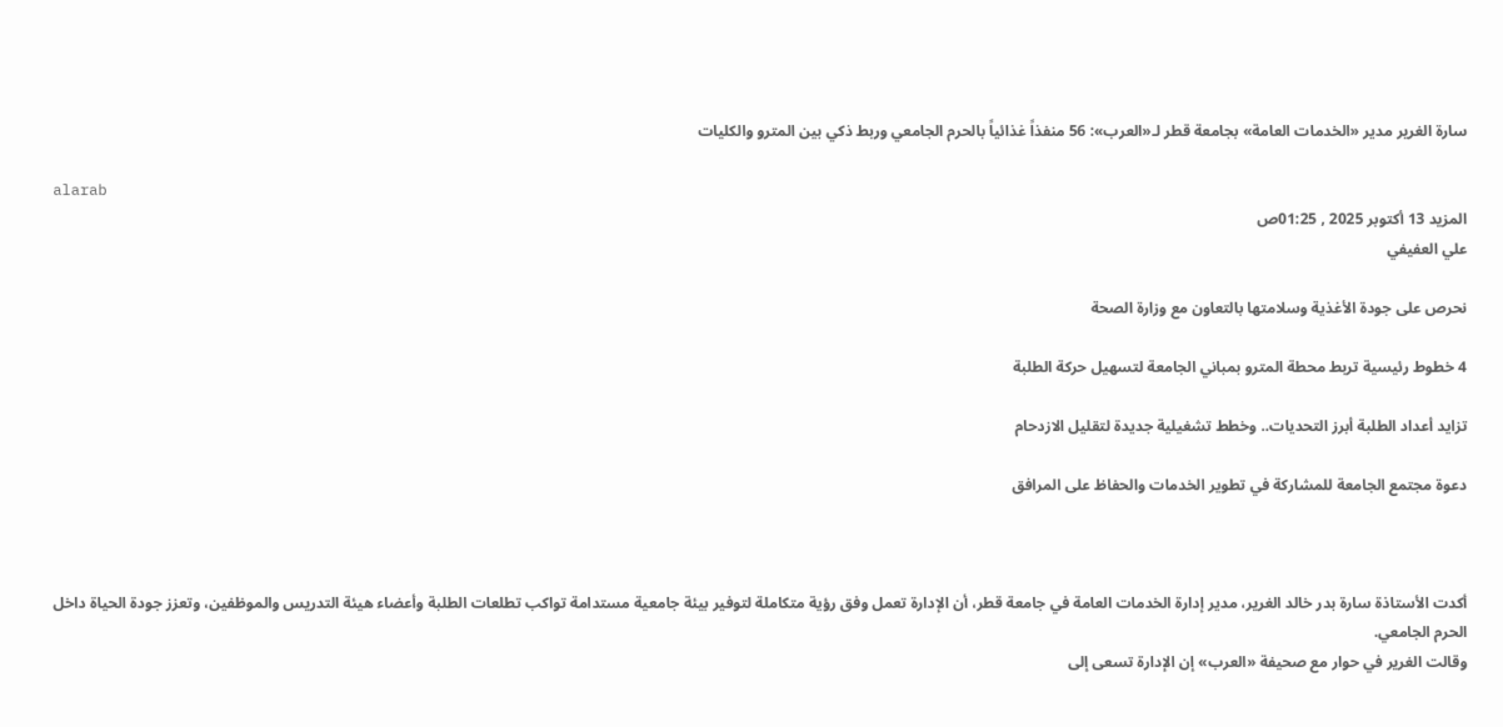سارة الغرير مدير «الخدمات العامة» بجامعة قطر لـ«العرب»: 56 منفذاً غذائياً بالحرم الجامعي وربط ذكي بين المترو والكليات

alarab
المزيد 13 أكتوبر 2025 , 01:25ص
علي العفيفي

نحرص على جودة الأغذية وسلامتها بالتعاون مع وزارة الصحة

4 خطوط رئيسية تربط محطة المترو بمباني الجامعة لتسهيل حركة الطلبة

تزايد أعداد الطلبة أبرز التحديات.. وخطط تشغيلية جديدة لتقليل الازدحام

دعوة مجتمع الجامعة للمشاركة في تطوير الخدمات والحفاظ على المرافق



أكدت الأستاذة سارة بدر خالد الغرير، مدير إدارة الخدمات العامة في جامعة قطر، أن الإدارة تعمل وفق رؤية متكاملة لتوفير بيئة جامعية مستدامة تواكب تطلعات الطلبة وأعضاء هيئة التدريس والموظفين، وتعزز جودة الحياة داخل الحرم الجامعي.
وقالت الغرير في حوار مع صحيفة «العرب» إن الإدارة تسعى إلى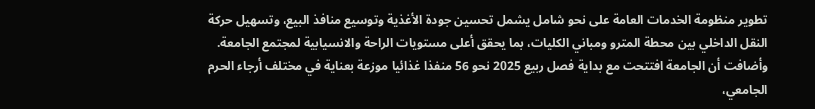تطوير منظومة الخدمات العامة على نحو شامل يشمل تحسين جودة الأغذية وتوسيع منافذ البيع، وتسهيل حركة النقل الداخلي بين محطة المترو ومباني الكليات، بما يحقق أعلى مستويات الراحة والانسيابية لمجتمع الجامعة.
وأضافت أن الجامعة افتتحت مع بداية فصل ربيع 2025 نحو 56 منفذا غذائيا موزعة بعناية في مختلف أرجاء الحرم الجامعي،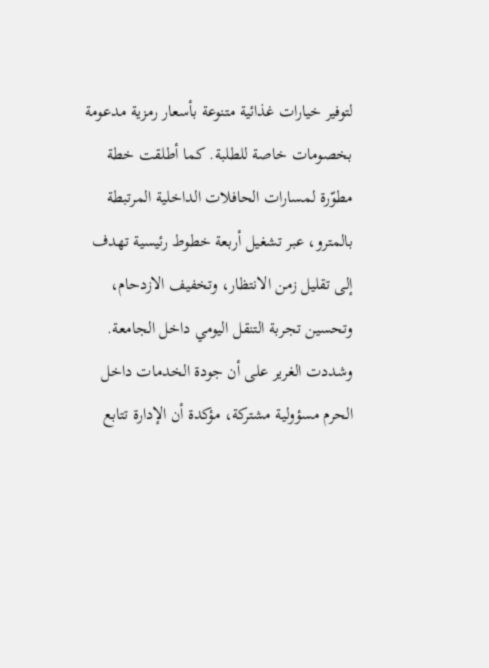لتوفير خيارات غذائية متنوعة بأسعار رمزية مدعومة بخصومات خاصة للطلبة. كما أطلقت خطة مطوّرة لمسارات الحافلات الداخلية المرتبطة بالمترو، عبر تشغيل أربعة خطوط رئيسية تهدف إلى تقليل زمن الانتظار، وتخفيف الازدحام، وتحسين تجربة التنقل اليومي داخل الجامعة.
وشددت الغرير على أن جودة الخدمات داخل الحرم مسؤولية مشتركة، مؤكدة أن الإدارة تتابع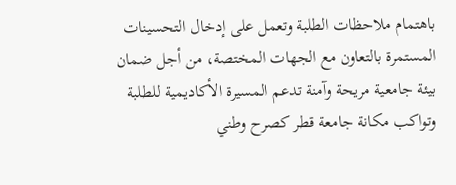باهتمام ملاحظات الطلبة وتعمل على إدخال التحسينات المستمرة بالتعاون مع الجهات المختصة، من أجل ضمان بيئة جامعية مريحة وآمنة تدعم المسيرة الأكاديمية للطلبة وتواكب مكانة جامعة قطر كصرح وطني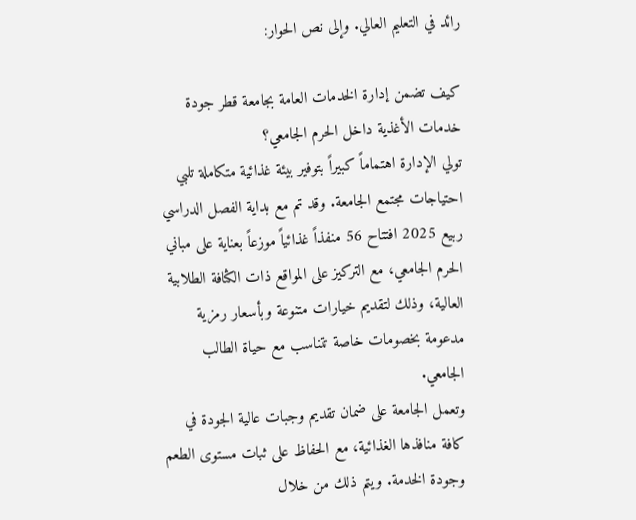رائد في التعليم العالي. وإلى نص الحوار:

كيف تضمن إدارة الخدمات العامة بجامعة قطر جودة خدمات الأغذية داخل الحرم الجامعي؟
تولي الإدارة اهتماماً كبيراً بتوفير بيئة غذائية متكاملة تلبي احتياجات مجتمع الجامعة. وقد تم مع بداية الفصل الدراسي ربيع 2025 افتتاح 56 منفذاً غذائياً موزعاً بعناية على مباني الحرم الجامعي، مع التركيز على المواقع ذات الكثافة الطلابية العالية، وذلك لتقديم خيارات متنوعة وبأسعار رمزية مدعومة بخصومات خاصة تتناسب مع حياة الطالب الجامعي.
وتعمل الجامعة على ضمان تقديم وجبات عالية الجودة في كافة منافذها الغذائية، مع الحفاظ على ثبات مستوى الطعم وجودة الخدمة. ويتم ذلك من خلال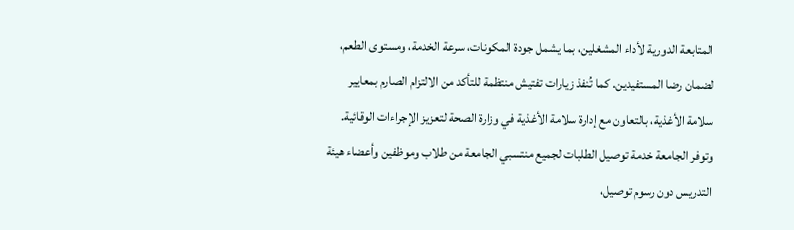المتابعة الدورية لأداء المشغلين، بما يشمل جودة المكونات، سرعة الخدمة، ومستوى الطعم، لضمان رضا المستفيدين. كما تُنفذ زيارات تفتيش منتظمة للتأكد من الالتزام الصارم بمعايير سلامة الأغذية، بالتعاون مع إدارة سلامة الأغذية في وزارة الصحة لتعزيز الإجراءات الوقائية.
وتوفر الجامعة خدمة توصيل الطلبات لجميع منتسبي الجامعة من طلاب وموظفين وأعضاء هيئة التدريس دون رسوم توصيل،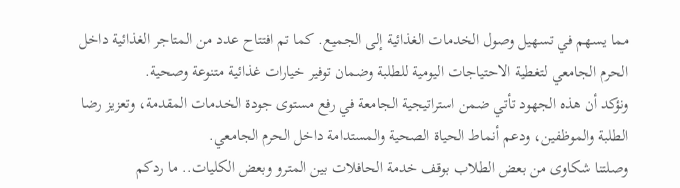مما يسهم في تسهيل وصول الخدمات الغذائية إلى الجميع. كما تم افتتاح عدد من المتاجر الغذائية داخل الحرم الجامعي لتغطية الاحتياجات اليومية للطلبة وضمان توفير خيارات غذائية متنوعة وصحية.
ونؤكد أن هذه الجهود تأتي ضمن استراتيجية الجامعة في رفع مستوى جودة الخدمات المقدمة، وتعزيز رضا الطلبة والموظفين، ودعم أنماط الحياة الصحية والمستدامة داخل الحرم الجامعي.
وصلتنا شكاوى من بعض الطلاب بوقف خدمة الحافلات بين المترو وبعض الكليات.. ما ردكم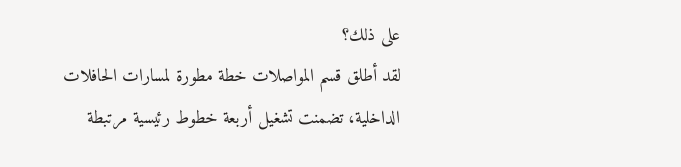على ذلك؟
لقد أطلق قسم المواصلات خطة مطورة لمسارات الحافلات الداخلية، تضمنت تشغيل أربعة خطوط رئيسية مرتبطة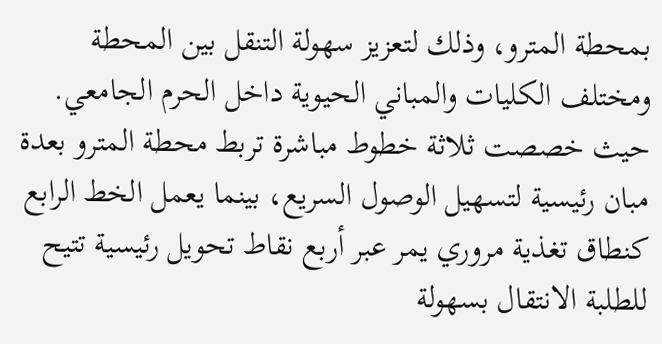بمحطة المترو، وذلك لتعزيز سهولة التنقل بين المحطة ومختلف الكليات والمباني الحيوية داخل الحرم الجامعي. حيث خصصت ثلاثة خطوط مباشرة تربط محطة المترو بعدة مبان رئيسية لتسهيل الوصول السريع، بينما يعمل الخط الرابع كنطاق تغذية مروري يمر عبر أربع نقاط تحويل رئيسية تتيح للطلبة الانتقال بسهولة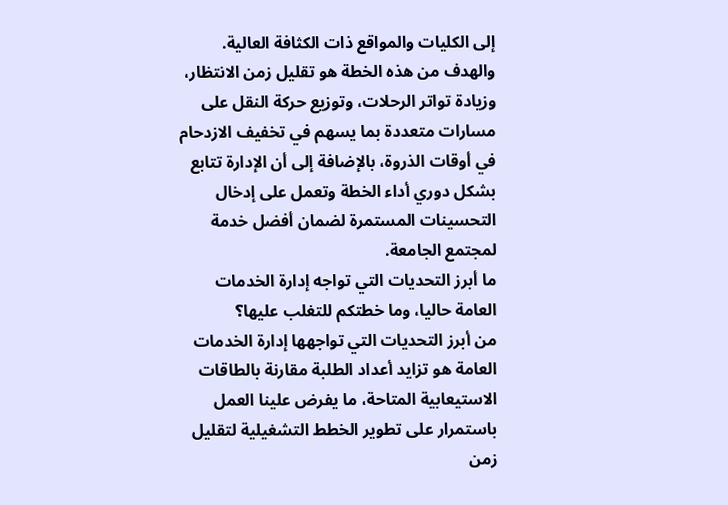إلى الكليات والمواقع ذات الكثافة العالية.
والهدف من هذه الخطة هو تقليل زمن الانتظار، وزيادة تواتر الرحلات، وتوزيع حركة النقل على مسارات متعددة بما يسهم في تخفيف الازدحام في أوقات الذروة، بالإضافة إلى أن الإدارة تتابع بشكل دوري أداء الخطة وتعمل على إدخال التحسينات المستمرة لضمان أفضل خدمة لمجتمع الجامعة.
ما أبرز التحديات التي تواجه إدارة الخدمات العامة حاليا، وما خطتكم للتغلب عليها؟
من أبرز التحديات التي تواجهها إدارة الخدمات العامة هو تزايد أعداد الطلبة مقارنة بالطاقات الاستيعابية المتاحة، ما يفرض علينا العمل باستمرار على تطوير الخطط التشغيلية لتقليل زمن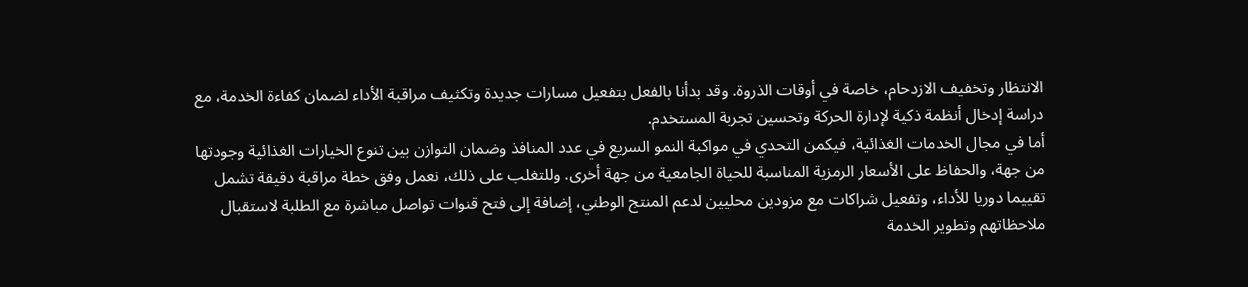الانتظار وتخفيف الازدحام، خاصة في أوقات الذروة. وقد بدأنا بالفعل بتفعيل مسارات جديدة وتكثيف مراقبة الأداء لضمان كفاءة الخدمة، مع دراسة إدخال أنظمة ذكية لإدارة الحركة وتحسين تجربة المستخدم.
أما في مجال الخدمات الغذائية، فيكمن التحدي في مواكبة النمو السريع في عدد المنافذ وضمان التوازن بين تنوع الخيارات الغذائية وجودتها من جهة، والحفاظ على الأسعار الرمزية المناسبة للحياة الجامعية من جهة أخرى. وللتغلب على ذلك، نعمل وفق خطة مراقبة دقيقة تشمل تقييما دوريا للأداء، وتفعيل شراكات مع مزودين محليين لدعم المنتج الوطني، إضافة إلى فتح قنوات تواصل مباشرة مع الطلبة لاستقبال ملاحظاتهم وتطوير الخدمة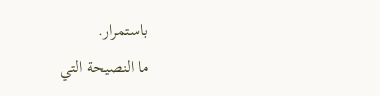باستمرار.
ما النصيحة التي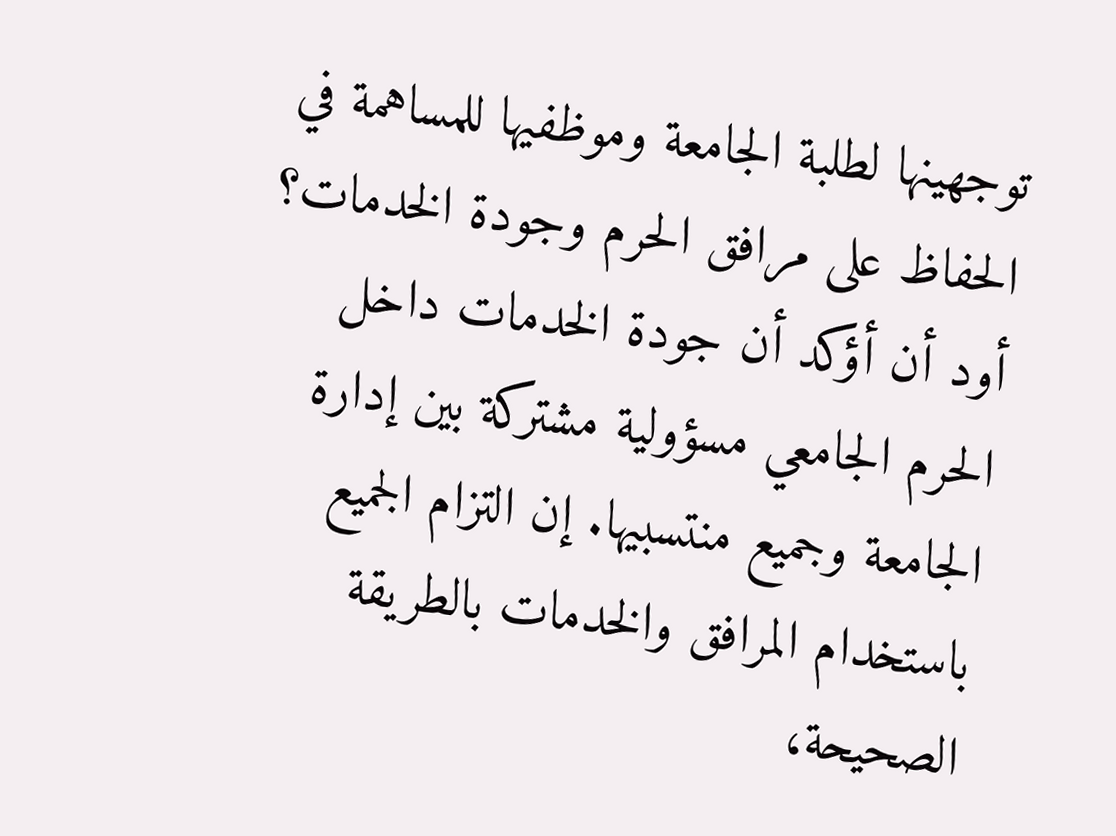توجهينها لطلبة الجامعة وموظفيها للمساهمة في الحفاظ على مرافق الحرم وجودة الخدمات؟
أود أن أؤكد أن جودة الخدمات داخل الحرم الجامعي مسؤولية مشتركة بين إدارة الجامعة وجميع منتسبيها. إن التزام الجميع باستخدام المرافق والخدمات بالطريقة الصحيحة،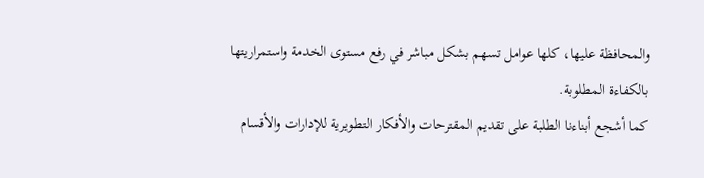والمحافظة عليها، كلها عوامل تسهم بشكل مباشر في رفع مستوى الخدمة واستمراريتها بالكفاءة المطلوبة.
كما أشجع أبناءنا الطلبة على تقديم المقترحات والأفكار التطويرية للإدارات والأقسام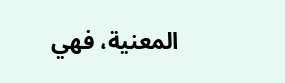المعنية، فهي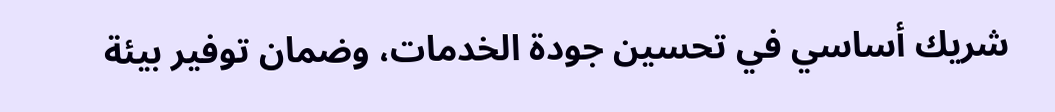شريك أساسي في تحسين جودة الخدمات، وضمان توفير بيئة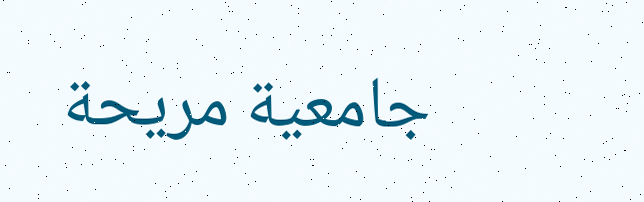جامعية مريحة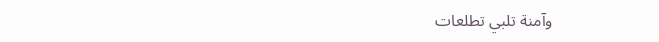وآمنة تلبي تطلعات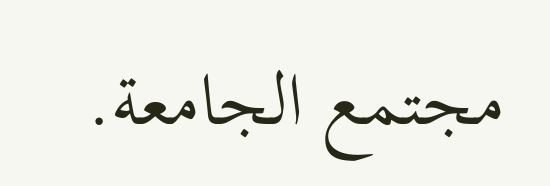مجتمع الجامعة.